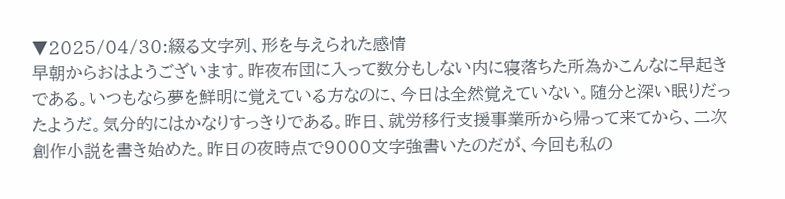▼2025/04/30:綴る文字列、形を与えられた感情
早朝からおはようございます。昨夜布団に入って数分もしない内に寝落ちた所為かこんなに早起きである。いつもなら夢を鮮明に覚えている方なのに、今日は全然覚えていない。随分と深い眠りだったようだ。気分的にはかなりすっきりである。昨日、就労移行支援事業所から帰って来てから、二次創作小説を書き始めた。昨日の夜時点で9000文字強書いたのだが、今回も私の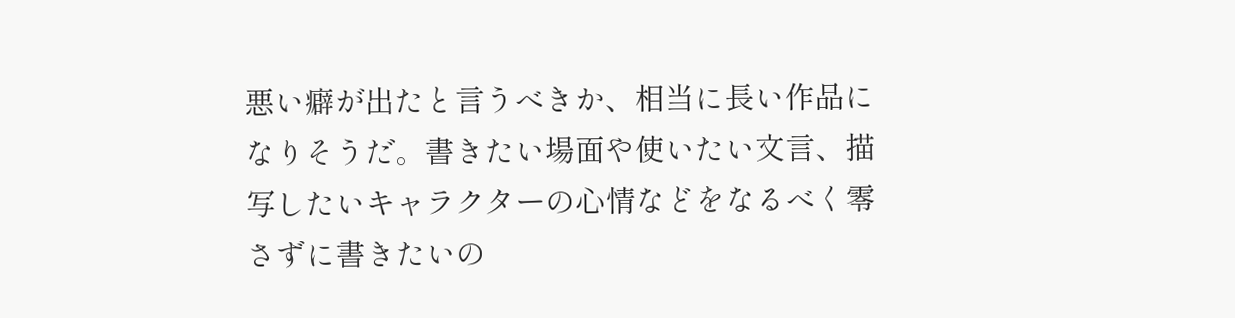悪い癖が出たと言うべきか、相当に長い作品になりそうだ。書きたい場面や使いたい文言、描写したいキャラクターの心情などをなるべく零さずに書きたいの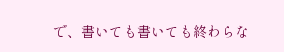で、書いても書いても終わらな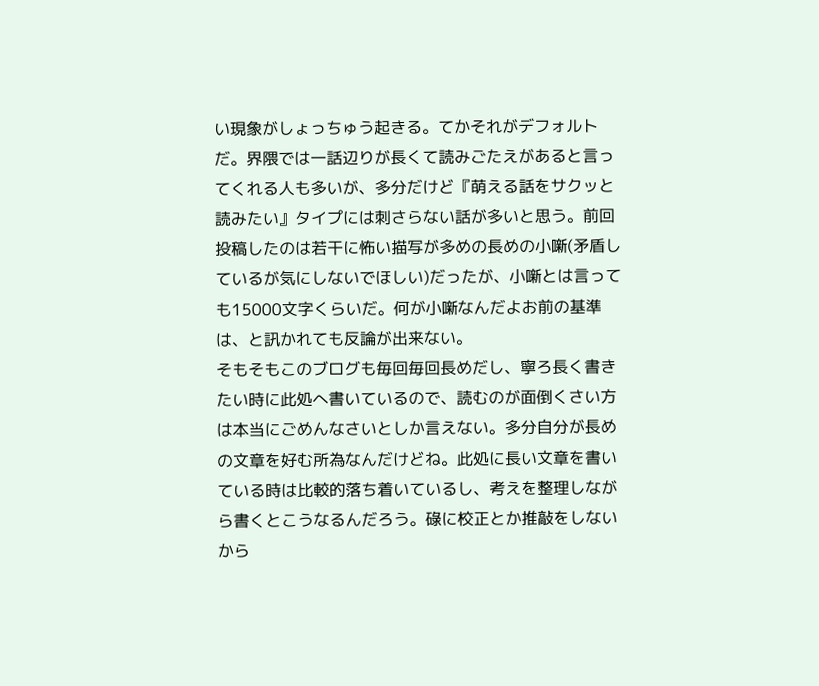い現象がしょっちゅう起きる。てかそれがデフォルトだ。界隈では一話辺りが長くて読みごたえがあると言ってくれる人も多いが、多分だけど『萌える話をサクッと読みたい』タイプには刺さらない話が多いと思う。前回投稿したのは若干に怖い描写が多めの長めの小噺(矛盾しているが気にしないでほしい)だったが、小噺とは言っても15000文字くらいだ。何が小噺なんだよお前の基準は、と訊かれても反論が出来ない。
そもそもこのブログも毎回毎回長めだし、寧ろ長く書きたい時に此処へ書いているので、読むのが面倒くさい方は本当にごめんなさいとしか言えない。多分自分が長めの文章を好む所為なんだけどね。此処に長い文章を書いている時は比較的落ち着いているし、考えを整理しながら書くとこうなるんだろう。碌に校正とか推敲をしないから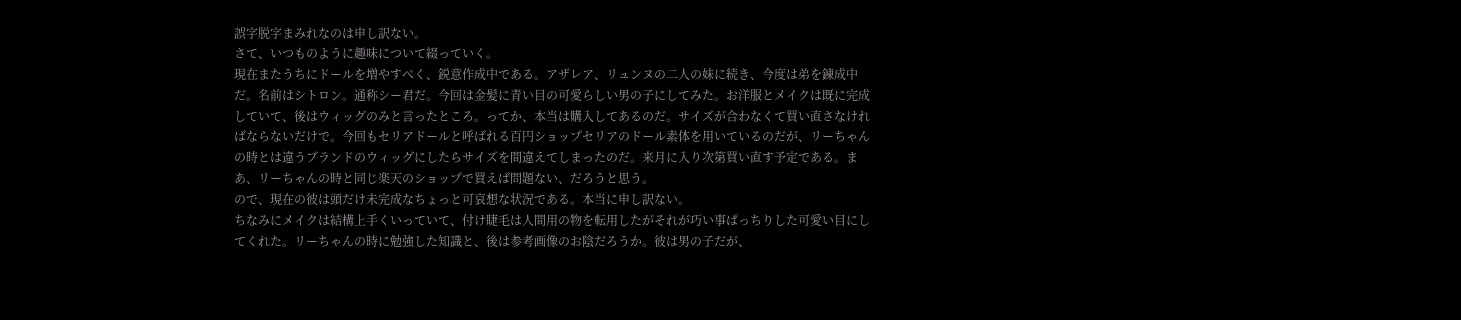誤字脱字まみれなのは申し訳ない。
さて、いつものように趣味について綴っていく。
現在またうちにドールを増やすべく、鋭意作成中である。アザレア、リュンヌの二人の妹に続き、今度は弟を錬成中だ。名前はシトロン。通称シー君だ。今回は金髪に青い目の可愛らしい男の子にしてみた。お洋服とメイクは既に完成していて、後はウィッグのみと言ったところ。ってか、本当は購入してあるのだ。サイズが合わなくて買い直さなければならないだけで。今回もセリアドールと呼ばれる百円ショップセリアのドール素体を用いているのだが、リーちゃんの時とは違うブランドのウィッグにしたらサイズを間違えてしまったのだ。来月に入り次第買い直す予定である。まあ、リーちゃんの時と同じ楽天のショップで買えば問題ない、だろうと思う。
ので、現在の彼は頭だけ未完成なちょっと可哀想な状況である。本当に申し訳ない。
ちなみにメイクは結構上手くいっていて、付け睫毛は人間用の物を転用したがそれが巧い事ぱっちりした可愛い目にしてくれた。リーちゃんの時に勉強した知識と、後は参考画像のお陰だろうか。彼は男の子だが、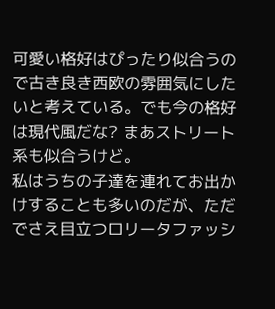可愛い格好はぴったり似合うので古き良き西欧の雰囲気にしたいと考えている。でも今の格好は現代風だな? まあストリート系も似合うけど。
私はうちの子達を連れてお出かけすることも多いのだが、ただでさえ目立つロリータファッシ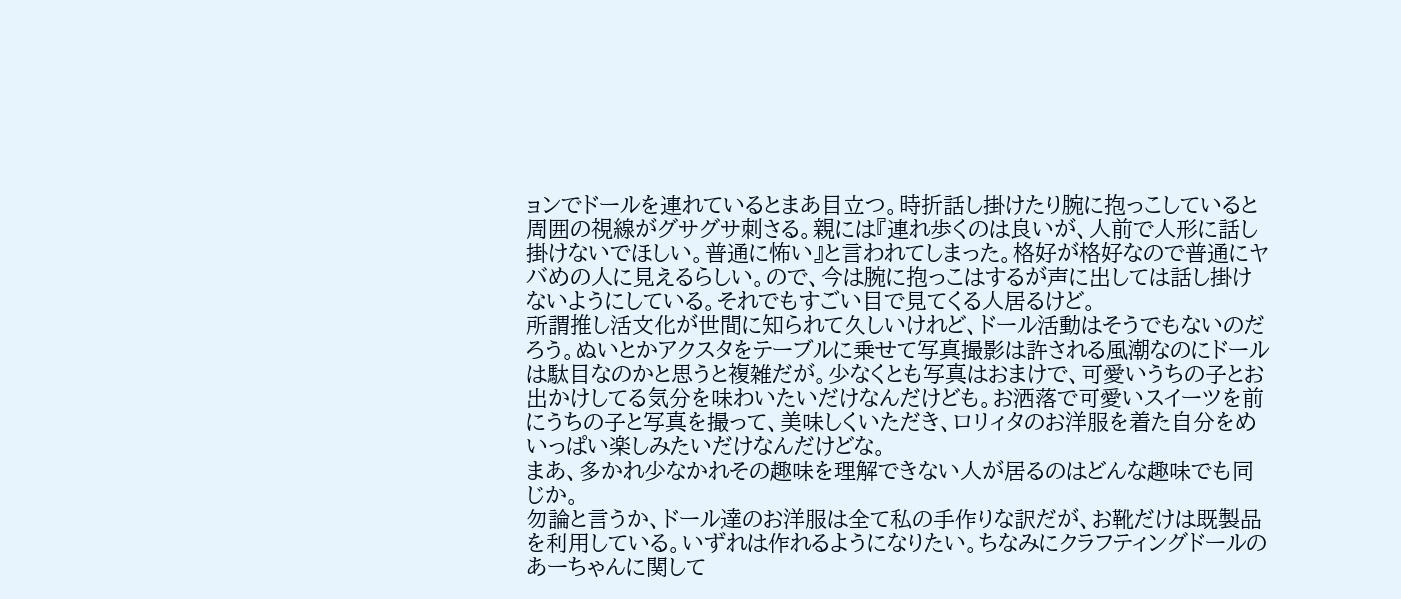ョンでドールを連れているとまあ目立つ。時折話し掛けたり腕に抱っこしていると周囲の視線がグサグサ刺さる。親には『連れ歩くのは良いが、人前で人形に話し掛けないでほしい。普通に怖い』と言われてしまった。格好が格好なので普通にヤバめの人に見えるらしい。ので、今は腕に抱っこはするが声に出しては話し掛けないようにしている。それでもすごい目で見てくる人居るけど。
所謂推し活文化が世間に知られて久しいけれど、ドール活動はそうでもないのだろう。ぬいとかアクスタをテーブルに乗せて写真撮影は許される風潮なのにドールは駄目なのかと思うと複雑だが。少なくとも写真はおまけで、可愛いうちの子とお出かけしてる気分を味わいたいだけなんだけども。お洒落で可愛いスイーツを前にうちの子と写真を撮って、美味しくいただき、ロリィタのお洋服を着た自分をめいっぱい楽しみたいだけなんだけどな。
まあ、多かれ少なかれその趣味を理解できない人が居るのはどんな趣味でも同じか。
勿論と言うか、ドール達のお洋服は全て私の手作りな訳だが、お靴だけは既製品を利用している。いずれは作れるようになりたい。ちなみにクラフティングドールのあーちゃんに関して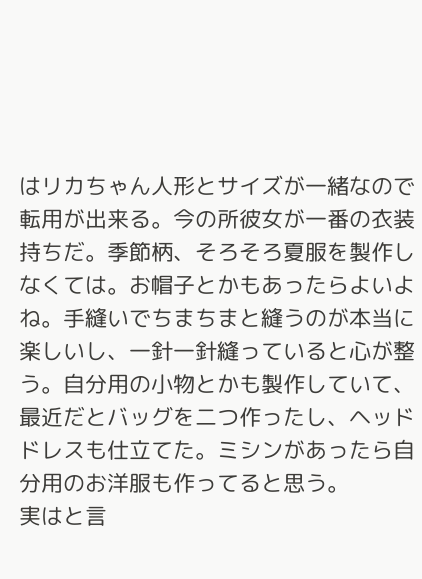はリカちゃん人形とサイズが一緒なので転用が出来る。今の所彼女が一番の衣装持ちだ。季節柄、そろそろ夏服を製作しなくては。お帽子とかもあったらよいよね。手縫いでちまちまと縫うのが本当に楽しいし、一針一針縫っていると心が整う。自分用の小物とかも製作していて、最近だとバッグを二つ作ったし、ヘッドドレスも仕立てた。ミシンがあったら自分用のお洋服も作ってると思う。
実はと言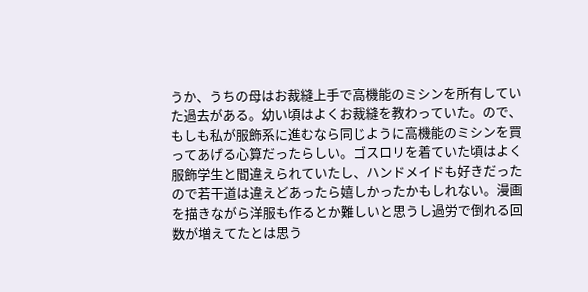うか、うちの母はお裁縫上手で高機能のミシンを所有していた過去がある。幼い頃はよくお裁縫を教わっていた。ので、もしも私が服飾系に進むなら同じように高機能のミシンを買ってあげる心算だったらしい。ゴスロリを着ていた頃はよく服飾学生と間違えられていたし、ハンドメイドも好きだったので若干道は違えどあったら嬉しかったかもしれない。漫画を描きながら洋服も作るとか難しいと思うし過労で倒れる回数が増えてたとは思う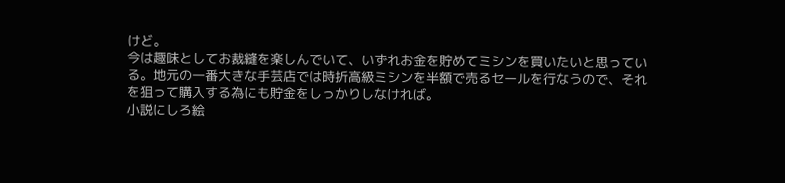けど。
今は趣味としてお裁縫を楽しんでいて、いずれお金を貯めてミシンを買いたいと思っている。地元の一番大きな手芸店では時折高級ミシンを半額で売るセールを行なうので、それを狙って購入する為にも貯金をしっかりしなければ。
小説にしろ絵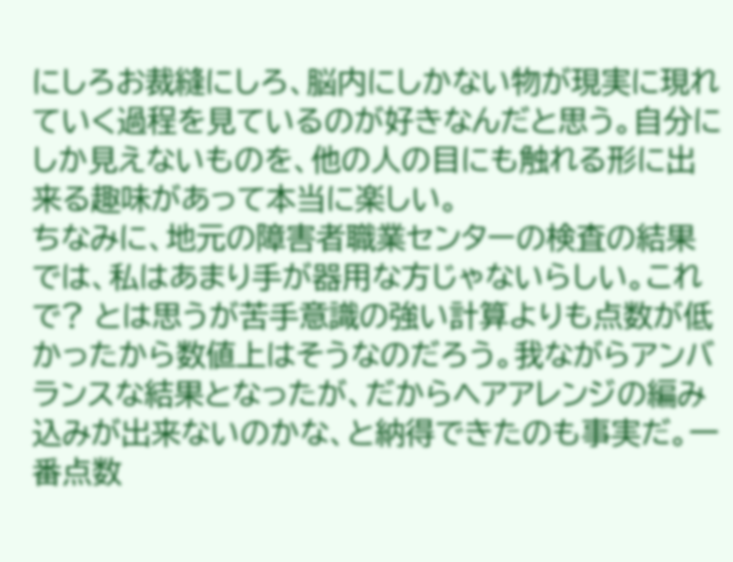にしろお裁縫にしろ、脳内にしかない物が現実に現れていく過程を見ているのが好きなんだと思う。自分にしか見えないものを、他の人の目にも触れる形に出来る趣味があって本当に楽しい。
ちなみに、地元の障害者職業センターの検査の結果では、私はあまり手が器用な方じゃないらしい。これで? とは思うが苦手意識の強い計算よりも点数が低かったから数値上はそうなのだろう。我ながらアンバランスな結果となったが、だからヘアアレンジの編み込みが出来ないのかな、と納得できたのも事実だ。一番点数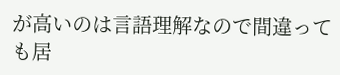が高いのは言語理解なので間違っても居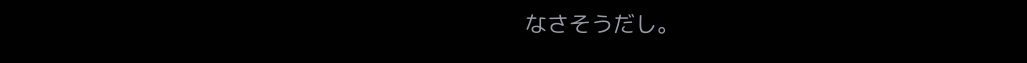なさそうだし。